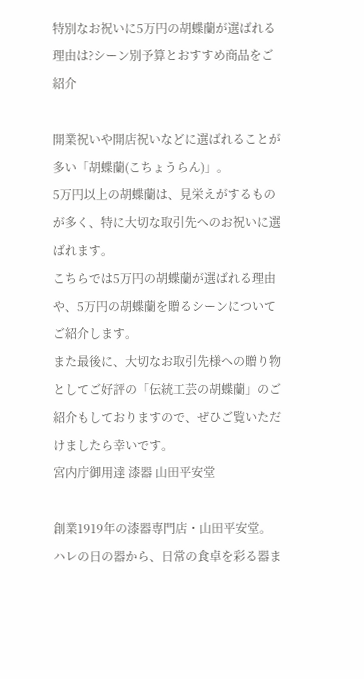特別なお祝いに5万円の胡蝶蘭が選ばれる理由は?シーン別予算とおすすめ商品をご紹介

開業祝いや開店祝いなどに選ばれることが多い「胡蝶蘭(こちょうらん)」。
5万円以上の胡蝶蘭は、見栄えがするものが多く、特に大切な取引先へのお祝いに選ばれます。
こちらでは5万円の胡蝶蘭が選ばれる理由や、5万円の胡蝶蘭を贈るシーンについてご紹介します。
また最後に、大切なお取引先様への贈り物としてご好評の「伝統工芸の胡蝶蘭」のご紹介もしておりますので、ぜひご覧いただけましたら幸いです。
宮内庁御用達 漆器 山田平安堂

創業1919年の漆器専門店・山田平安堂。
ハレの日の器から、日常の食卓を彩る器ま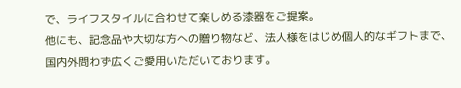で、ライフスタイルに合わせて楽しめる漆器をご提案。
他にも、記念品や大切な方への贈り物など、法人様をはじめ個人的なギフトまで、国内外問わず広くご愛用いただいております。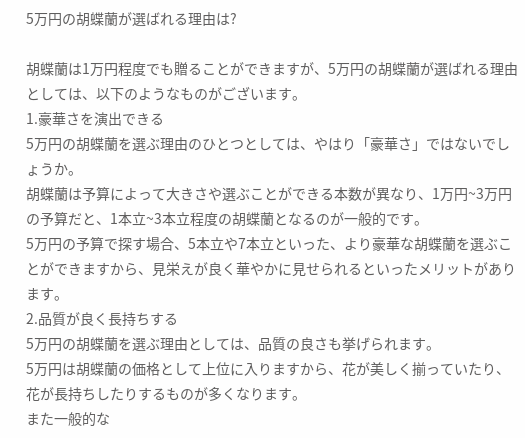5万円の胡蝶蘭が選ばれる理由は?

胡蝶蘭は1万円程度でも贈ることができますが、5万円の胡蝶蘭が選ばれる理由としては、以下のようなものがございます。
1.豪華さを演出できる
5万円の胡蝶蘭を選ぶ理由のひとつとしては、やはり「豪華さ」ではないでしょうか。
胡蝶蘭は予算によって大きさや選ぶことができる本数が異なり、1万円~3万円の予算だと、1本立~3本立程度の胡蝶蘭となるのが一般的です。
5万円の予算で探す場合、5本立や7本立といった、より豪華な胡蝶蘭を選ぶことができますから、見栄えが良く華やかに見せられるといったメリットがあります。
2.品質が良く長持ちする
5万円の胡蝶蘭を選ぶ理由としては、品質の良さも挙げられます。
5万円は胡蝶蘭の価格として上位に入りますから、花が美しく揃っていたり、花が長持ちしたりするものが多くなります。
また一般的な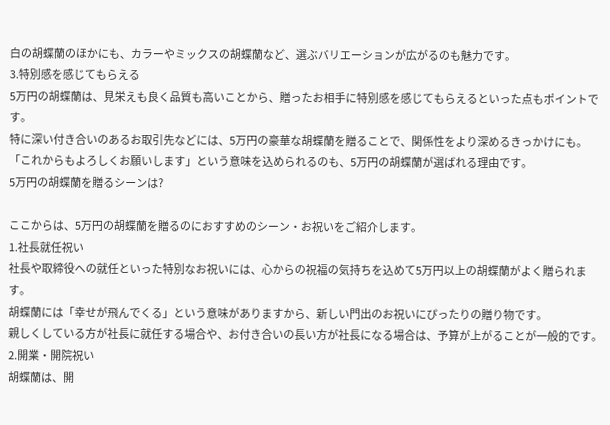白の胡蝶蘭のほかにも、カラーやミックスの胡蝶蘭など、選ぶバリエーションが広がるのも魅力です。
3.特別感を感じてもらえる
5万円の胡蝶蘭は、見栄えも良く品質も高いことから、贈ったお相手に特別感を感じてもらえるといった点もポイントです。
特に深い付き合いのあるお取引先などには、5万円の豪華な胡蝶蘭を贈ることで、関係性をより深めるきっかけにも。
「これからもよろしくお願いします」という意味を込められるのも、5万円の胡蝶蘭が選ばれる理由です。
5万円の胡蝶蘭を贈るシーンは?

ここからは、5万円の胡蝶蘭を贈るのにおすすめのシーン・お祝いをご紹介します。
1.社長就任祝い
社長や取締役への就任といった特別なお祝いには、心からの祝福の気持ちを込めて5万円以上の胡蝶蘭がよく贈られます。
胡蝶蘭には「幸せが飛んでくる」という意味がありますから、新しい門出のお祝いにぴったりの贈り物です。
親しくしている方が社長に就任する場合や、お付き合いの長い方が社長になる場合は、予算が上がることが一般的です。
2.開業・開院祝い
胡蝶蘭は、開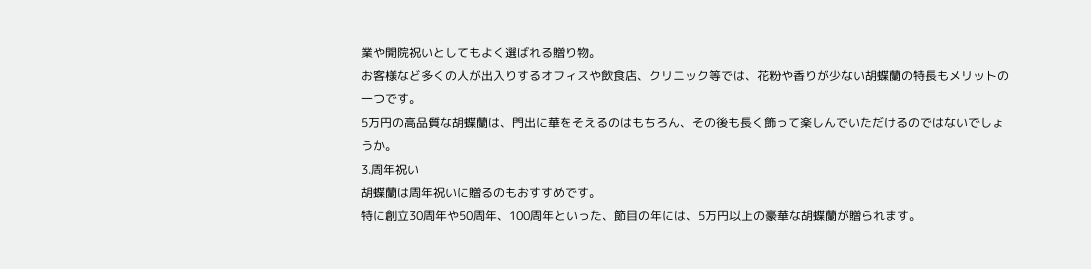業や開院祝いとしてもよく選ばれる贈り物。
お客様など多くの人が出入りするオフィスや飲食店、クリニック等では、花粉や香りが少ない胡蝶蘭の特長もメリットの一つです。
5万円の高品質な胡蝶蘭は、門出に華をそえるのはもちろん、その後も長く飾って楽しんでいただけるのではないでしょうか。
3.周年祝い
胡蝶蘭は周年祝いに贈るのもおすすめです。
特に創立30周年や50周年、100周年といった、節目の年には、5万円以上の豪華な胡蝶蘭が贈られます。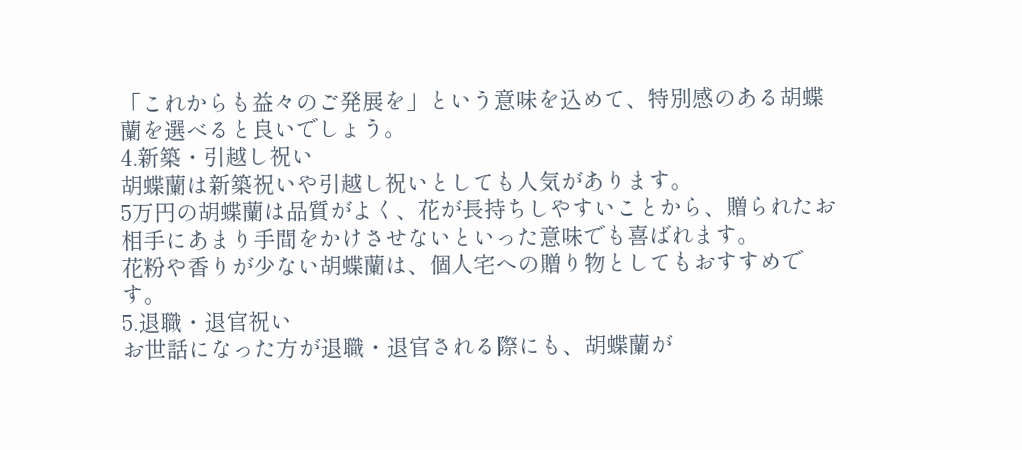「これからも益々のご発展を」という意味を込めて、特別感のある胡蝶蘭を選べると良いでしょう。
4.新築・引越し祝い
胡蝶蘭は新築祝いや引越し祝いとしても人気があります。
5万円の胡蝶蘭は品質がよく、花が長持ちしやすいことから、贈られたお相手にあまり手間をかけさせないといった意味でも喜ばれます。
花粉や香りが少ない胡蝶蘭は、個人宅への贈り物としてもおすすめです。
5.退職・退官祝い
お世話になった方が退職・退官される際にも、胡蝶蘭が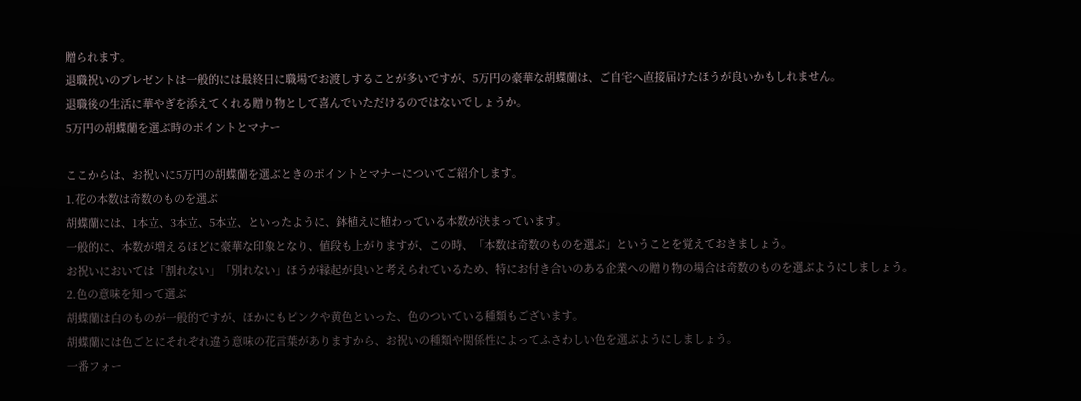贈られます。
退職祝いのプレゼントは一般的には最終日に職場でお渡しすることが多いですが、5万円の豪華な胡蝶蘭は、ご自宅へ直接届けたほうが良いかもしれません。
退職後の生活に華やぎを添えてくれる贈り物として喜んでいただけるのではないでしょうか。
5万円の胡蝶蘭を選ぶ時のポイントとマナー

ここからは、お祝いに5万円の胡蝶蘭を選ぶときのポイントとマナーについてご紹介します。
1.花の本数は奇数のものを選ぶ
胡蝶蘭には、1本立、3本立、5本立、といったように、鉢植えに植わっている本数が決まっています。
一般的に、本数が増えるほどに豪華な印象となり、値段も上がりますが、この時、「本数は奇数のものを選ぶ」ということを覚えておきましょう。
お祝いにおいては「割れない」「別れない」ほうが縁起が良いと考えられているため、特にお付き合いのある企業への贈り物の場合は奇数のものを選ぶようにしましょう。
2.色の意味を知って選ぶ
胡蝶蘭は白のものが一般的ですが、ほかにもピンクや黄色といった、色のついている種類もございます。
胡蝶蘭には色ごとにそれぞれ違う意味の花言葉がありますから、お祝いの種類や関係性によってふさわしい色を選ぶようにしましょう。
一番フォー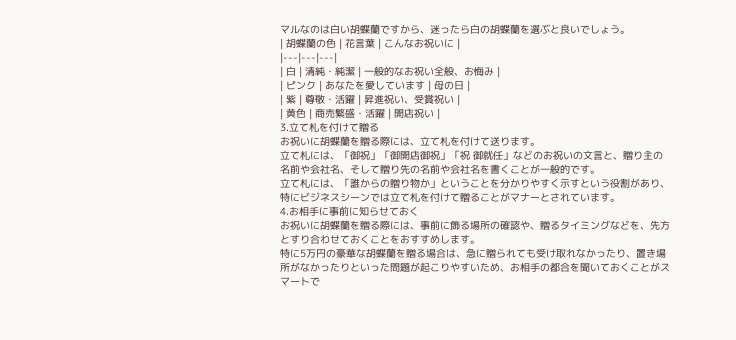マルなのは白い胡蝶蘭ですから、迷ったら白の胡蝶蘭を選ぶと良いでしょう。
| 胡蝶蘭の色 | 花言葉 | こんなお祝いに |
|---|---|---|
| 白 | 清純・純潔 | 一般的なお祝い全般、お悔み |
| ピンク | あなたを愛しています | 母の日 |
| 紫 | 尊敬・活躍 | 昇進祝い、受賞祝い |
| 黄色 | 商売繁盛・活躍 | 開店祝い |
3.立て札を付けて贈る
お祝いに胡蝶蘭を贈る際には、立て札を付けて送ります。
立て札には、「御祝」「御開店御祝」「祝 御就任」などのお祝いの文言と、贈り主の名前や会社名、そして贈り先の名前や会社名を書くことが一般的です。
立て札には、「誰からの贈り物か」ということを分かりやすく示すという役割があり、特にビジネスシーンでは立て札を付けて贈ることがマナーとされています。
4.お相手に事前に知らせておく
お祝いに胡蝶蘭を贈る際には、事前に飾る場所の確認や、贈るタイミングなどを、先方とすり合わせておくことをおすすめします。
特に5万円の豪華な胡蝶蘭を贈る場合は、急に贈られても受け取れなかったり、置き場所がなかったりといった問題が起こりやすいため、お相手の都合を聞いておくことがスマートで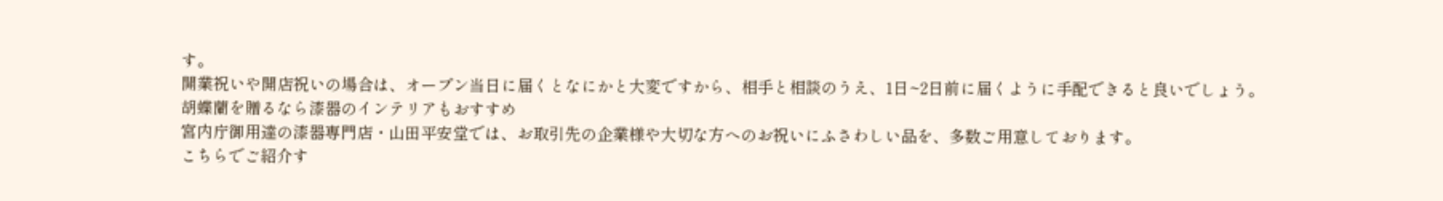す。
開業祝いや開店祝いの場合は、オープン当日に届くとなにかと大変ですから、相手と相談のうえ、1日~2日前に届くように手配できると良いでしょう。
胡蝶蘭を贈るなら漆器のインテリアもおすすめ
宮内庁御用達の漆器専門店・山田平安堂では、お取引先の企業様や大切な方へのお祝いにふさわしい品を、多数ご用意しております。
こちらでご紹介す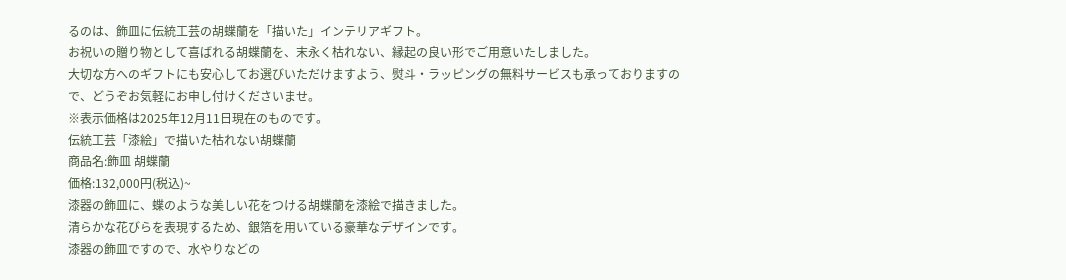るのは、飾皿に伝統工芸の胡蝶蘭を「描いた」インテリアギフト。
お祝いの贈り物として喜ばれる胡蝶蘭を、末永く枯れない、縁起の良い形でご用意いたしました。
大切な方へのギフトにも安心してお選びいただけますよう、熨斗・ラッピングの無料サービスも承っておりますので、どうぞお気軽にお申し付けくださいませ。
※表示価格は2025年12月11日現在のものです。
伝統工芸「漆絵」で描いた枯れない胡蝶蘭
商品名:飾皿 胡蝶蘭
価格:132,000円(税込)~
漆器の飾皿に、蝶のような美しい花をつける胡蝶蘭を漆絵で描きました。
清らかな花びらを表現するため、銀箔を用いている豪華なデザインです。
漆器の飾皿ですので、水やりなどの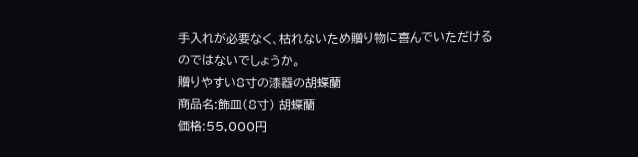手入れが必要なく、枯れないため贈り物に喜んでいただけるのではないでしょうか。
贈りやすい8寸の漆器の胡蝶蘭
商品名:飾皿(8寸) 胡蝶蘭
価格:55,000円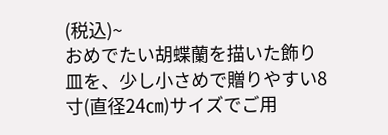(税込)~
おめでたい胡蝶蘭を描いた飾り皿を、少し小さめで贈りやすい8寸(直径24㎝)サイズでご用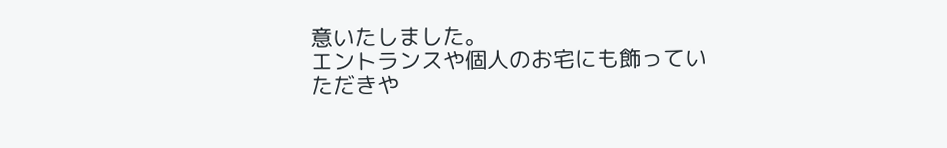意いたしました。
エントランスや個人のお宅にも飾っていただきや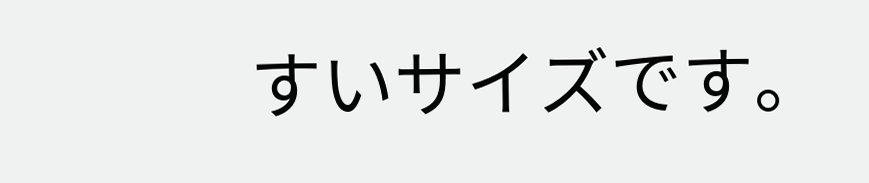すいサイズです。